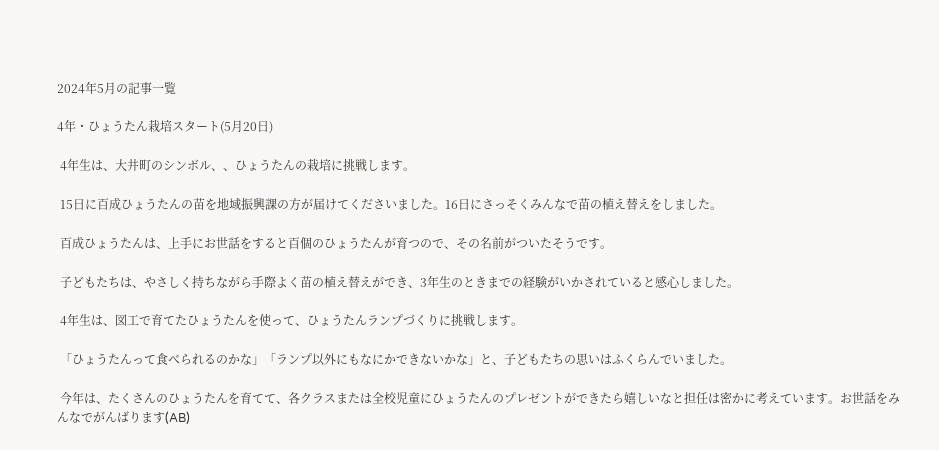2024年5月の記事一覧

4年・ひょうたん栽培スタート(5月20日)

 4年生は、大井町のシンボル、、ひょうたんの栽培に挑戦します。

 15日に百成ひょうたんの苗を地域振興課の方が届けてくださいました。16日にさっそくみんなで苗の植え替えをしました。

 百成ひょうたんは、上手にお世話をすると百個のひょうたんが育つので、その名前がついたそうです。

 子どもたちは、やさしく持ちながら手際よく苗の植え替えができ、3年生のときまでの経験がいかされていると感心しました。

 4年生は、図工で育てたひょうたんを使って、ひょうたんランプづくりに挑戦します。

 「ひょうたんって食べられるのかな」「ランプ以外にもなにかできないかな」と、子どもたちの思いはふくらんでいました。

 今年は、たくさんのひょうたんを育てて、各クラスまたは全校児童にひょうたんのプレゼントができたら嬉しいなと担任は密かに考えています。お世話をみんなでがんばります(AB)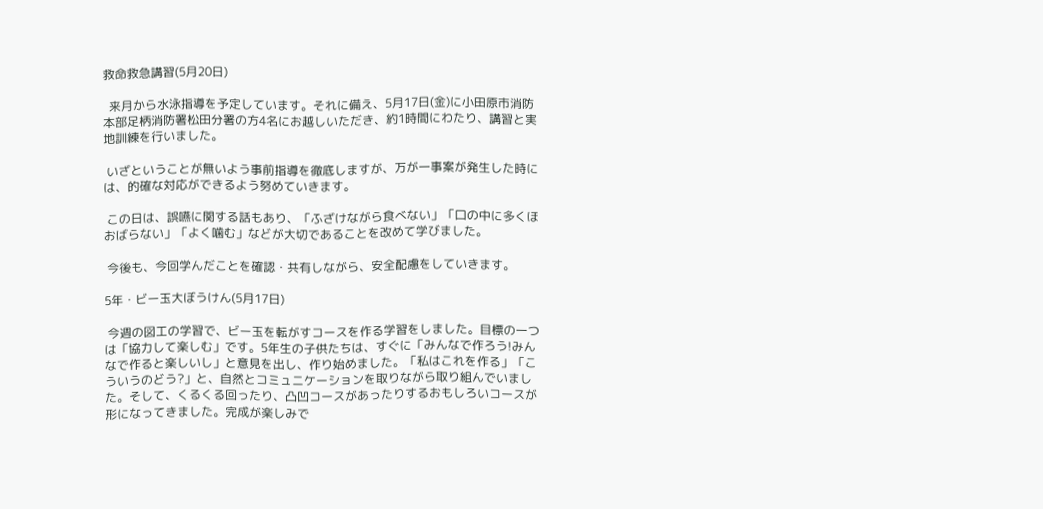救命救急講習(5月20日)

  来月から水泳指導を予定しています。それに備え、5月17日(金)に小田原市消防本部足柄消防署松田分署の方4名にお越しいただき、約1時間にわたり、講習と実地訓練を行いました。

 いざということが無いよう事前指導を徹底しますが、万が一事案が発生した時には、的確な対応ができるよう努めていきます。

 この日は、誤嚥に関する話もあり、「ふざけながら食べない」「口の中に多くほおばらない」「よく噛む」などが大切であることを改めて学びました。

 今後も、今回学んだことを確認・共有しながら、安全配慮をしていきます。

5年・ビー玉大ぼうけん(5月17日)

 今週の図工の学習で、ビー玉を転がすコースを作る学習をしました。目標の一つは「協力して楽しむ」です。5年生の子供たちは、すぐに「みんなで作ろう!みんなで作ると楽しいし」と意見を出し、作り始めました。「私はこれを作る」「こういうのどう?」と、自然とコミュニケーションを取りながら取り組んでいました。そして、くるくる回ったり、凸凹コースがあったりするおもしろいコースが形になってきました。完成が楽しみで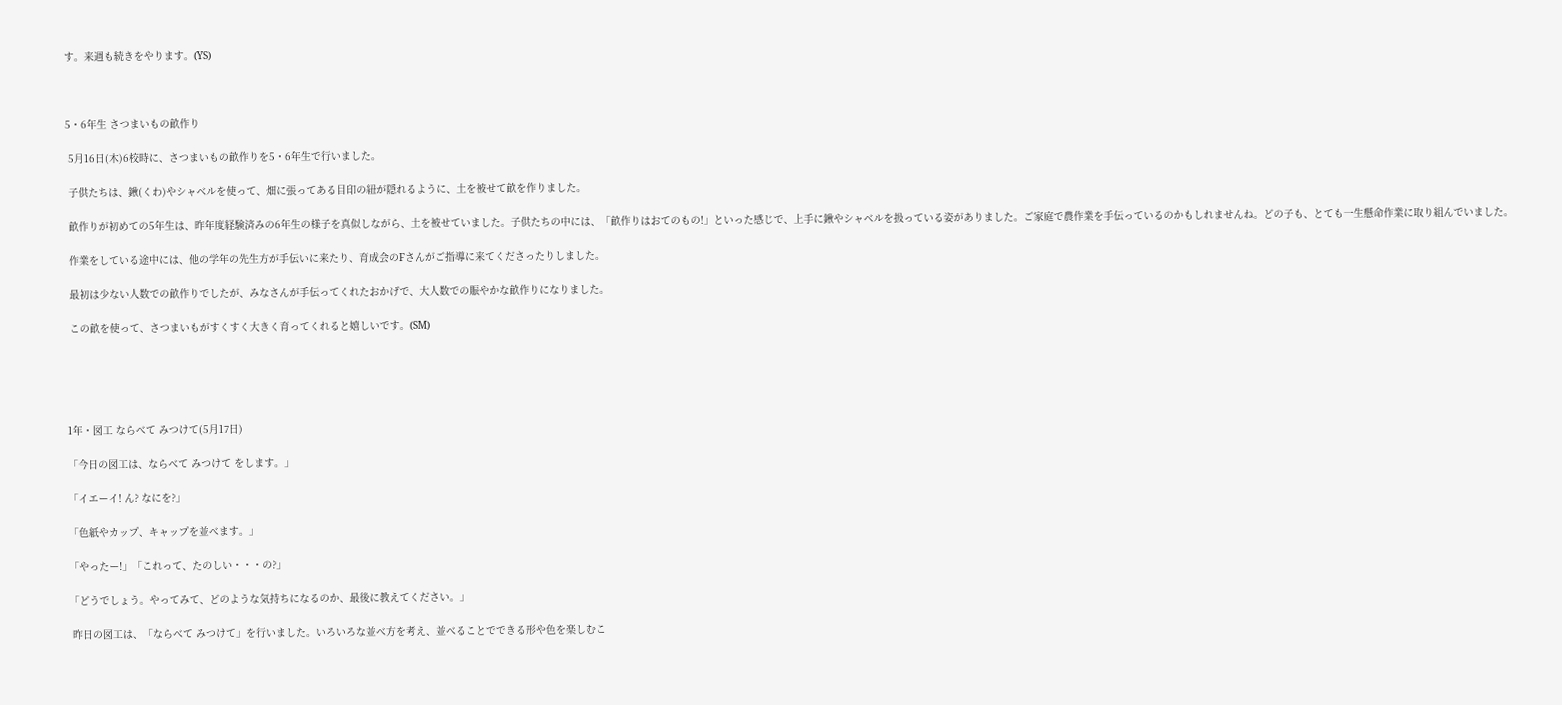す。来週も続きをやります。(YS)



5・6年生 さつまいもの畝作り

 5月16日(木)6校時に、さつまいもの畝作りを5・6年生で行いました。

 子供たちは、鍬(くわ)やシャベルを使って、畑に張ってある目印の紐が隠れるように、土を被せて畝を作りました。

 畝作りが初めての5年生は、昨年度経験済みの6年生の様子を真似しながら、土を被せていました。子供たちの中には、「畝作りはおてのもの!」といった感じで、上手に鍬やシャベルを扱っている姿がありました。ご家庭で農作業を手伝っているのかもしれませんね。どの子も、とても一生懸命作業に取り組んでいました。

 作業をしている途中には、他の学年の先生方が手伝いに来たり、育成会のFさんがご指導に来てくださったりしました。

 最初は少ない人数での畝作りでしたが、みなさんが手伝ってくれたおかげで、大人数での賑やかな畝作りになりました。

 この畝を使って、さつまいもがすくすく大きく育ってくれると嬉しいです。(SM)





1年・図工 ならべて みつけて(5月17日)

「今日の図工は、ならべて みつけて をします。」

「イエーイ! ん? なにを?」

「色紙やカップ、キャップを並べます。」

「やったー!」「これって、たのしい・・・の?」

「どうでしょう。やってみて、どのような気持ちになるのか、最後に教えてください。」

 昨日の図工は、「ならべて みつけて」を行いました。いろいろな並べ方を考え、並べることでできる形や色を楽しむこ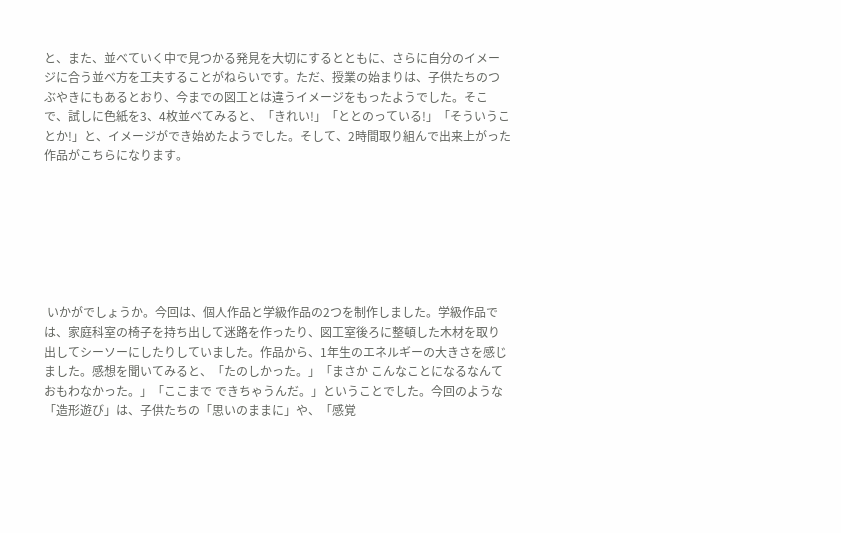と、また、並べていく中で見つかる発見を大切にするとともに、さらに自分のイメージに合う並べ方を工夫することがねらいです。ただ、授業の始まりは、子供たちのつぶやきにもあるとおり、今までの図工とは違うイメージをもったようでした。そこで、試しに色紙を3、4枚並べてみると、「きれい!」「ととのっている!」「そういうことか!」と、イメージができ始めたようでした。そして、2時間取り組んで出来上がった作品がこちらになります。







 いかがでしょうか。今回は、個人作品と学級作品の2つを制作しました。学級作品では、家庭科室の椅子を持ち出して迷路を作ったり、図工室後ろに整頓した木材を取り出してシーソーにしたりしていました。作品から、1年生のエネルギーの大きさを感じました。感想を聞いてみると、「たのしかった。」「まさか こんなことになるなんて おもわなかった。」「ここまで できちゃうんだ。」ということでした。今回のような「造形遊び」は、子供たちの「思いのままに」や、「感覚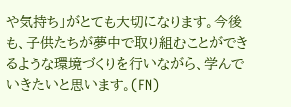や気持ち」がとても大切になります。今後も、子供たちが夢中で取り組むことができるような環境づくりを行いながら、学んでいきたいと思います。(FN)